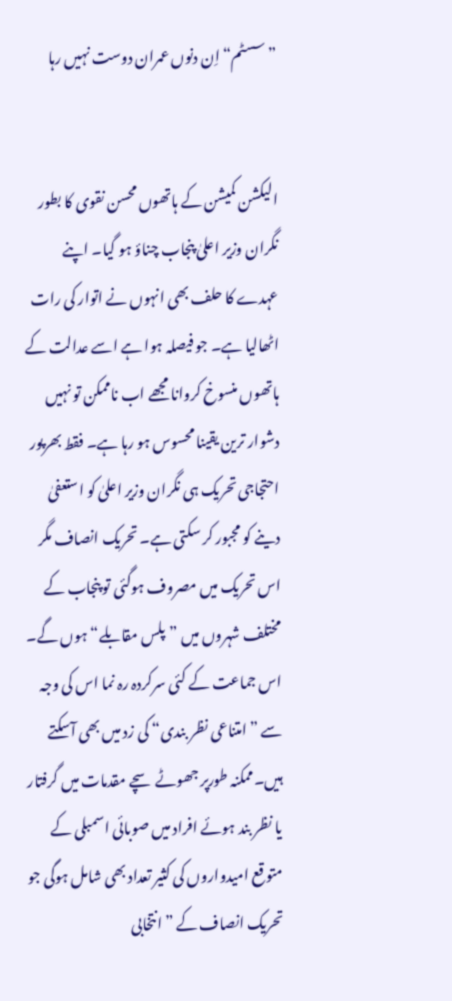”سسٹم“ اِن دنوں عمران دوست نہیں رہا


الیکشن کمیشن کے ہاتھوں محسن نقوی کا بطور نگران وزیر اعلیٰ پنجاب چناؤ ہو گیا۔ اپنے عہدے کا حلف بھی انہوں نے اتوار کی رات اٹھالیا ہے۔ جو فیصلہ ہوا ہے اسے عدالت کے ہاتھوں منسوخ کروانا مجھے اب ناممکن تو نہیں دشوار ترین یقینا محسوس ہو رہا ہے۔ فقط بھرپور احتجاجی تحریک ہی نگران وزیر اعلیٰ کو استعفیٰ دینے کو مجبور کر سکتی ہے۔ تحریک انصاف مگر اس تحریک میں مصروف ہوگئی تو پنجاب کے مختلف شہروں میں ”پلس مقابلے“ ہوں گے۔ اس جماعت کے کئی سرکردہ رہ نما اس کی وجہ سے ”امتناعی نظر بندی“ کی زد میں بھی آسکتے ہیں۔ممکنہ طورپر جھوٹے سچے مقدمات میں گرفتار یا نظر بند ہوئے افراد میں صوبائی اسمبلی کے متوقع امیدواروں کی کثیر تعداد بھی شامل ہوگی جو تحریک انصاف کے ”انتخابی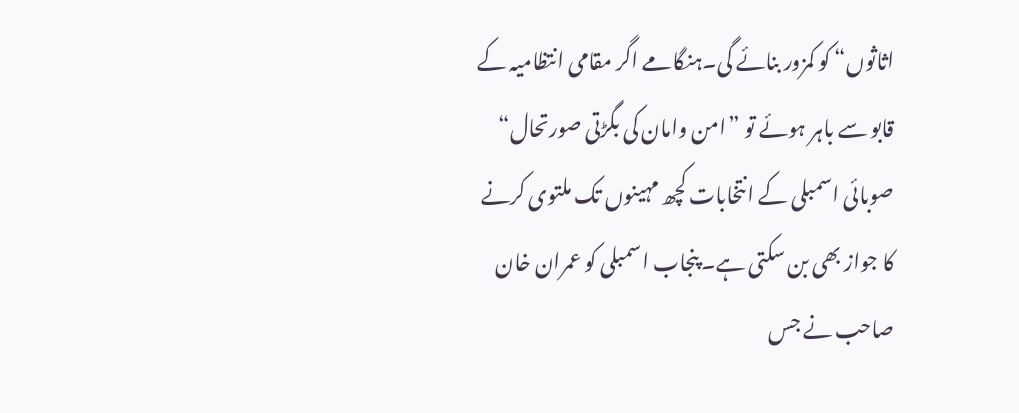اثاثوں“ کو کمزور بنائے گی۔ہنگامے اگر مقامی انتظامیہ کے قابو سے باہر ہوئے تو ”امن وامان کی بگڑتی صورتحال“ صوبائی اسمبلی کے انتخابات کچھ مہینوں تک ملتوی کرنے کا جواز بھی بن سکتی ہے۔ پنجاب اسمبلی کو عمران خان صاحب نے جس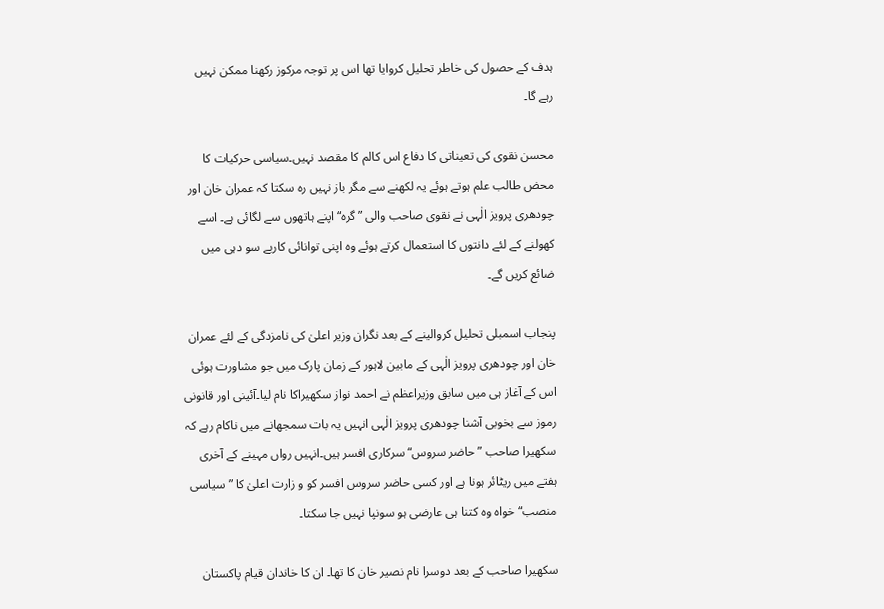ہدف کے حصول کی خاطر تحلیل کروایا تھا اس پر توجہ مرکوز رکھنا ممکن نہیں رہے گا۔

محسن نقوی کی تعیناتی کا دفاع اس کالم کا مقصد نہیں۔سیاسی حرکیات کا محض طالب علم ہوتے ہوئے یہ لکھنے سے مگر باز نہیں رہ سکتا کہ عمران خان اور چودھری پرویز الٰہی نے نقوی صاحب والی ”گرہ“ اپنے ہاتھوں سے لگائی ہے۔ اسے کھولنے کے لئے دانتوں کا استعمال کرتے ہوئے وہ اپنی توانائی کاربے سو دہی میں ضائع کریں گے۔

پنجاب اسمبلی تحلیل کروالینے کے بعد نگران وزیر اعلیٰ کی نامزدگی کے لئے عمران خان اور چودھری پرویز الٰہی کے مابین لاہور کے زمان پارک میں جو مشاورت ہوئی اس کے آغاز ہی میں سابق وزیراعظم نے احمد نواز سکھیراکا نام لیا۔آئینی اور قانونی رموز سے بخوبی آشنا چودھری پرویز الٰہی انہیں یہ بات سمجھانے میں ناکام رہے کہ سکھیرا صاحب ”حاضر سروس“ سرکاری افسر ہیں۔انہیں رواں مہینے کے آخری ہفتے میں ریٹائر ہونا ہے اور کسی حاضر سروس افسر کو و زارت اعلیٰ کا ”سیاسی منصب“ خواہ وہ کتنا ہی عارضی ہو سونپا نہیں جا سکتا۔

سکھیرا صاحب کے بعد دوسرا نام نصیر خان کا تھا۔ ان کا خاندان قیام پاکستان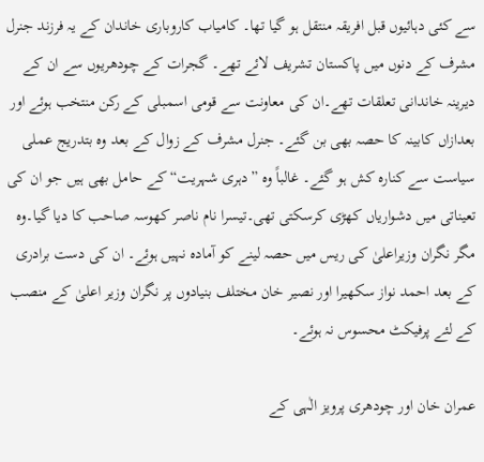سے کئی دہائیوں قبل افریقہ منتقل ہو گیا تھا۔ کامیاب کاروباری خاندان کے یہ فرزند جنرل مشرف کے دنوں میں پاکستان تشریف لائے تھے۔ گجرات کے چودھریوں سے ان کے دیرینہ خاندانی تعلقات تھے۔ان کی معاونت سے قومی اسمبلی کے رکن منتخب ہوئے اور بعدازاں کابینہ کا حصہ بھی بن گئے۔ جنرل مشرف کے زوال کے بعد وہ بتدریج عملی سیاست سے کنارہ کش ہو گئے۔ غالباً وہ ”دہری شہریت“ کے حامل بھی ہیں جو ان کی تعیناتی میں دشواریاں کھڑی کرسکتی تھی۔تیسرا نام ناصر کھوسہ صاحب کا دیا گیا۔وہ مگر نگران وزیراعلیٰ کی ریس میں حصہ لینے کو آمادہ نہیں ہوئے۔ ان کی دست برادری کے بعد احمد نواز سکھیرا اور نصیر خان مختلف بنیادوں پر نگران وزیر اعلیٰ کے منصب کے لئے پرفیکٹ محسوس نہ ہوئے۔

عمران خان اور چودھری پرویز الٰہی کے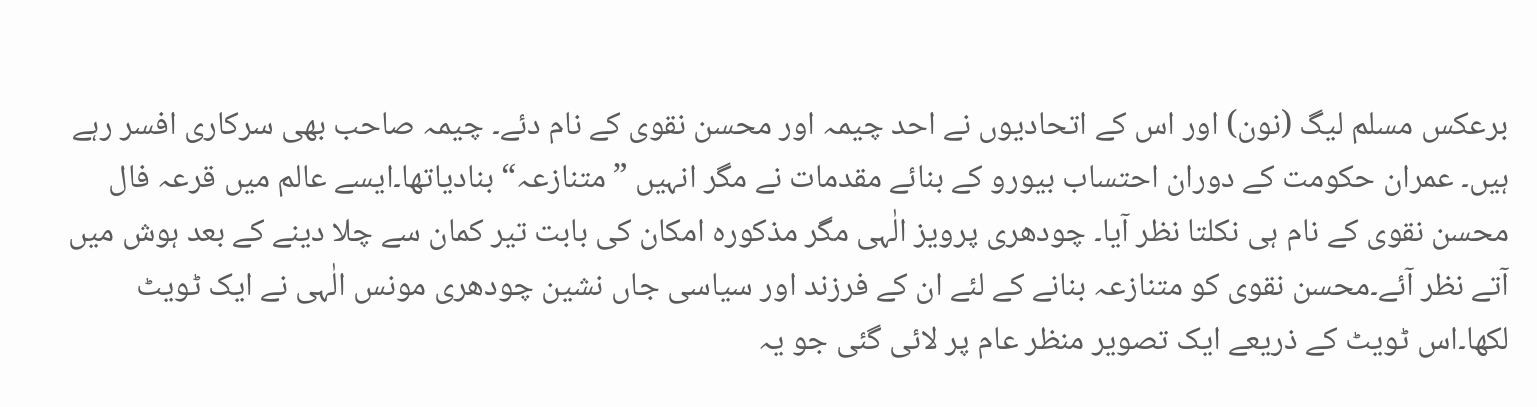برعکس مسلم لیگ (نون) اور اس کے اتحادیوں نے احد چیمہ اور محسن نقوی کے نام دئے۔ چیمہ صاحب بھی سرکاری افسر رہے ہیں۔ عمران حکومت کے دوران احتساب بیورو کے بنائے مقدمات نے مگر انہیں ”متنازعہ“ بنادیاتھا۔ایسے عالم میں قرعہ فال محسن نقوی کے نام ہی نکلتا نظر آیا۔ چودھری پرویز الٰہی مگر مذکورہ امکان کی بابت تیر کمان سے چلا دینے کے بعد ہوش میں آتے نظر آئے۔محسن نقوی کو متنازعہ بنانے کے لئے ان کے فرزند اور سیاسی جاں نشین چودھری مونس الٰہی نے ایک ٹویٹ لکھا۔اس ٹویٹ کے ذریعے ایک تصویر منظر عام پر لائی گئی جو یہ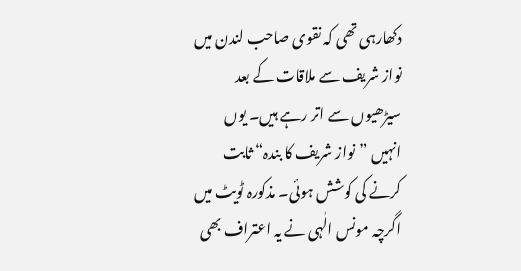دکھارہی تھی کہ نقوی صاحب لندن میں نواز شریف سے ملاقات کے بعد سیڑھیوں سے اتر رہے ہیں۔ یوں انہیں ”نواز شریف کا بندہ“ ثابت کرنے کی کوشش ہوئی۔ مذکورہ ٹویٹ میں اگرچہ مونس الٰہی نے یہ اعتراف بھی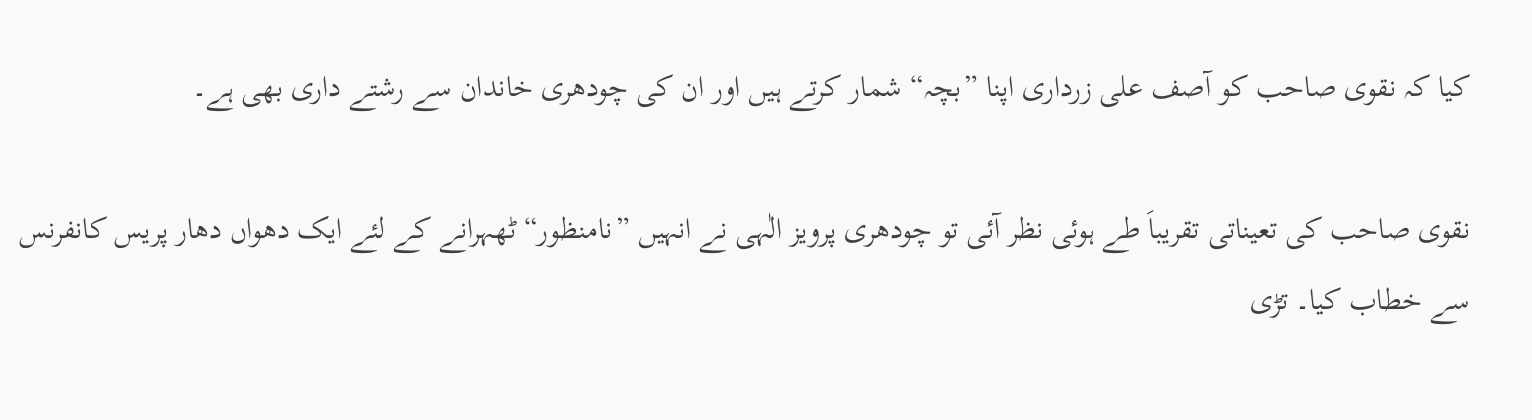کیا کہ نقوی صاحب کو آصف علی زرداری اپنا ”بچہ“ شمار کرتے ہیں اور ان کی چودھری خاندان سے رشتے داری بھی ہے۔

نقوی صاحب کی تعیناتی تقریباَ طے ہوئی نظر آئی تو چودھری پرویز الٰہی نے انہیں ”نامنظور“ ٹھہرانے کے لئے ایک دھواں دھار پریس کانفرنس سے خطاب کیا۔ تڑی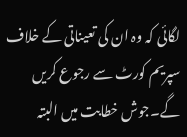لگائی کہ وہ ان کی تعیناتی کے خلاف سپریم کورٹ سے رجوع کریں گے۔جوش خطابت میں البتہ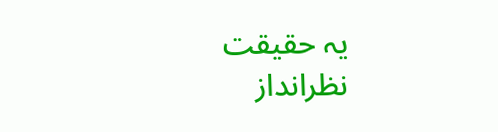یہ حقیقت نظرانداز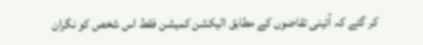کر گئے کہ آئینی تقاضوں کے مطابق الیکشن کمیشن فقط اس شخص کو نگران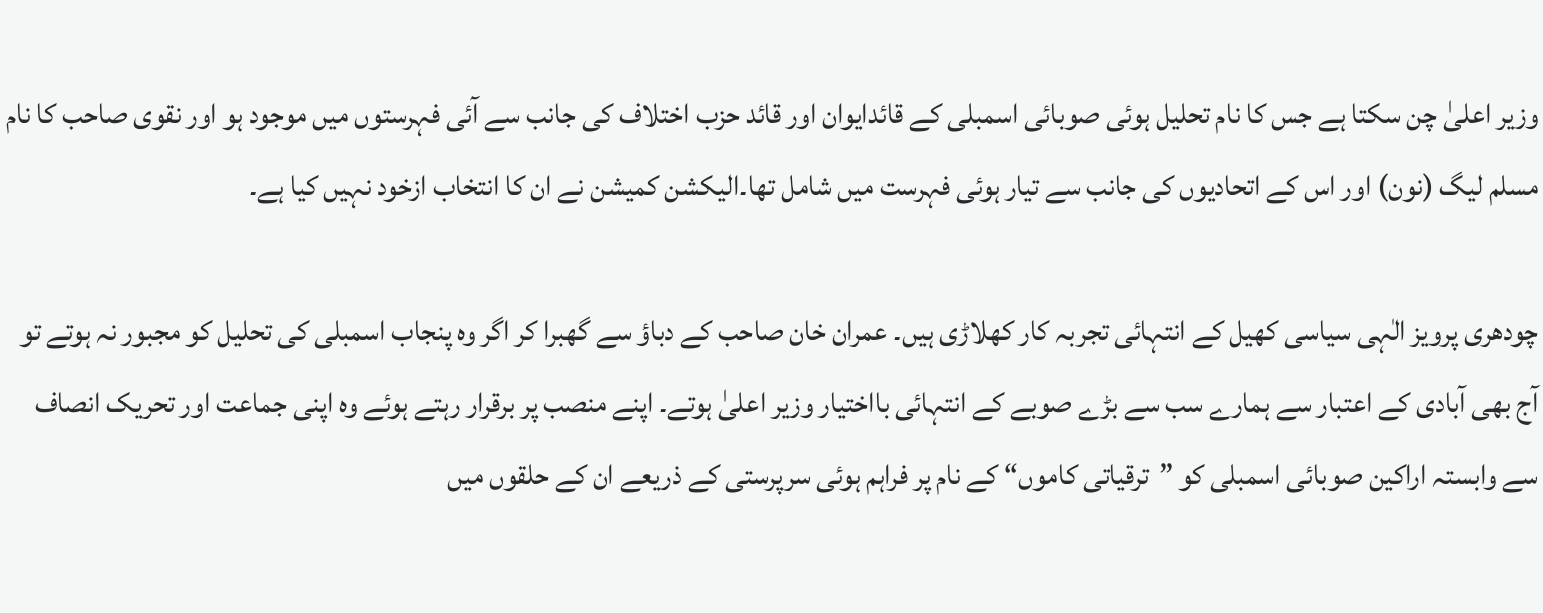وزیر اعلیٰ چن سکتا ہے جس کا نام تحلیل ہوئی صوبائی اسمبلی کے قائدایوان اور قائد حزب اختلاف کی جانب سے آئی فہرستوں میں موجود ہو اور نقوی صاحب کا نام مسلم لیگ (نون) اور اس کے اتحادیوں کی جانب سے تیار ہوئی فہرست میں شامل تھا۔الیکشن کمیشن نے ان کا انتخاب ازخود نہیں کیا ہے۔

چودھری پرویز الٰہی سیاسی کھیل کے انتہائی تجربہ کار کھلاڑی ہیں۔ عمران خان صاحب کے دباؤ سے گھبرا کر اگر وہ پنجاب اسمبلی کی تحلیل کو مجبور نہ ہوتے تو آج بھی آبادی کے اعتبار سے ہمارے سب سے بڑے صوبے کے انتہائی بااختیار وزیر اعلیٰ ہوتے۔ اپنے منصب پر برقرار رہتے ہوئے وہ اپنی جماعت اور تحریک انصاف سے وابستہ اراکین صوبائی اسمبلی کو ”ترقیاتی کاموں“ کے نام پر فراہم ہوئی سرپرستی کے ذریعے ان کے حلقوں میں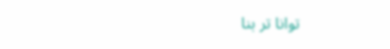توانا تر بنا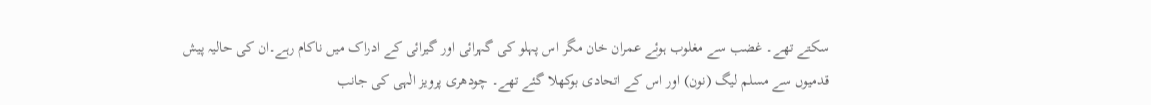سکتے تھے۔ غضب سے مغلوب ہوئے عمران خان مگر اس پہلو کی گہرائی اور گیرائی کے ادراک میں ناکام رہے۔ان کی حالیہ پیش قدمیوں سے مسلم لیگ (نون) اور اس کے اتحادی بوکھلا گئے تھے۔ چودھری پرویز الٰہی کی جانب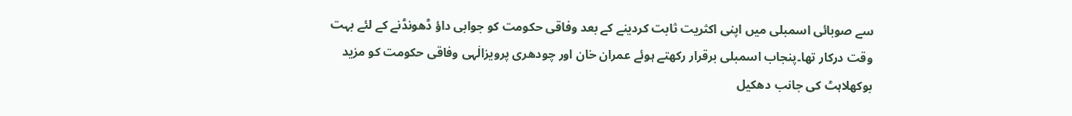سے صوبائی اسمبلی میں اپنی اکثریت ثابت کردینے کے بعد وفاقی حکومت کو جوابی داؤ ڈھونڈنے کے لئے بہت وقت درکار تھا۔پنجاب اسمبلی برقرار رکھتے ہوئے عمران خان اور چودھری پرویزالٰہی وفاقی حکومت کو مزید بوکھلاہٹ کی جانب دھکیل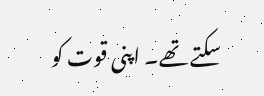سکتے تھے۔ اپنی قوت کو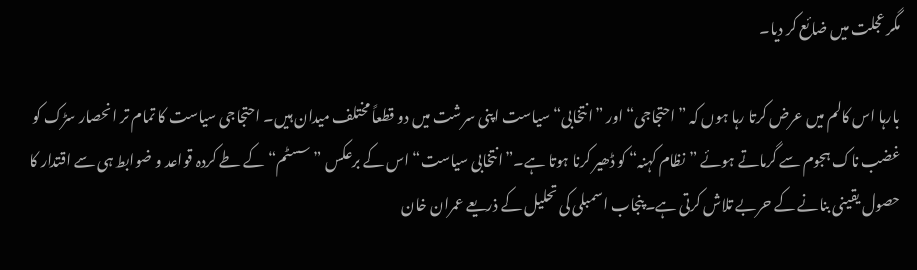مگر عجلت میں ضائع کر دیا۔

بارہا اس کالم میں عرض کرتا رہا ہوں کہ ”احتجاجی“ اور ”انتخابی“ سیاست اپنی سرشت میں دو قطعاً مختلف میدان ہیں۔ احتجاجی سیاست کا تمام تر انحصار سڑک کو غضب ناک ہجوم سے گرماتے ہوئے ”نظام کہنہ“ کو ڈھیر کرنا ہوتا ہے۔”انتخابی سیاست“ اس کے برعکس ”سسٹم“ کے طے کردہ قواعد و ضوابط ہی سے اقتدار کا حصول یقینی بنانے کے حربے تلاش کرتی ہے۔پنجاب اسمبلی کی تحلیل کے ذریعے عمران خان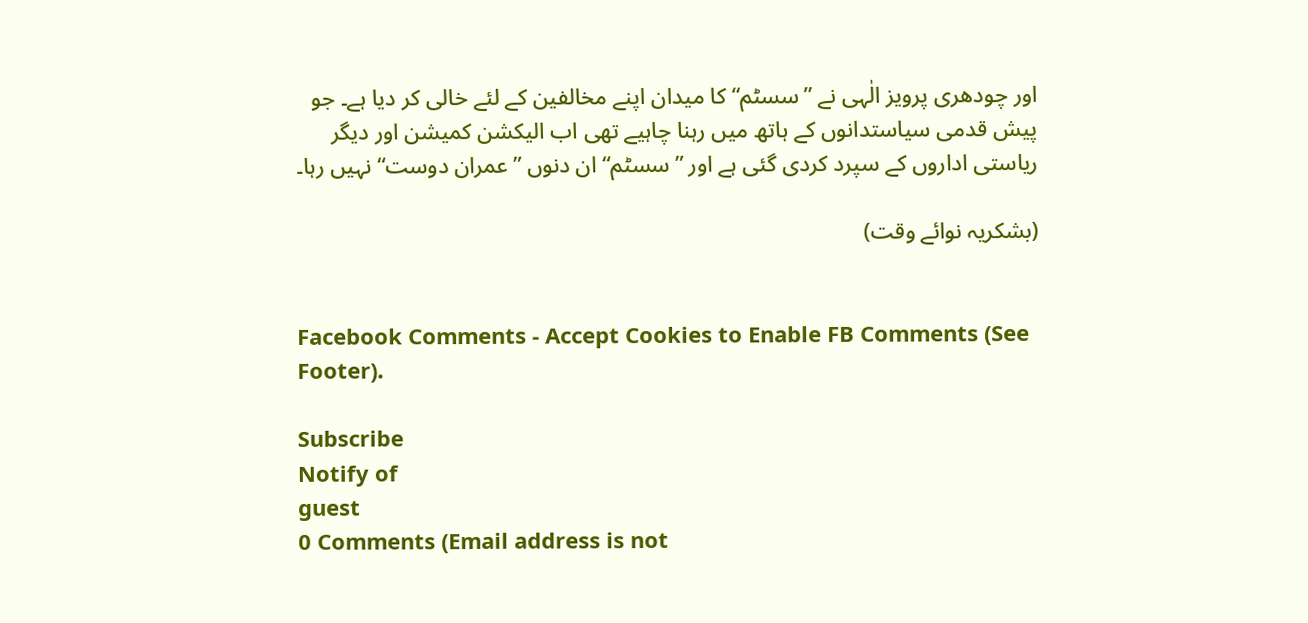اور چودھری پرویز الٰہی نے ”سسٹم“ کا میدان اپنے مخالفین کے لئے خالی کر دیا ہے۔ جو پیش قدمی سیاستدانوں کے ہاتھ میں رہنا چاہیے تھی اب الیکشن کمیشن اور دیگر ریاستی اداروں کے سپرد کردی گئی ہے اور ”سسٹم“ ان دنوں ”عمران دوست“ نہیں رہا۔

(بشکریہ نوائے وقت)


Facebook Comments - Accept Cookies to Enable FB Comments (See Footer).

Subscribe
Notify of
guest
0 Comments (Email address is not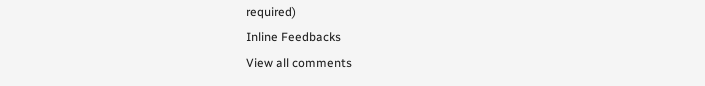required)
Inline Feedbacks
View all comments